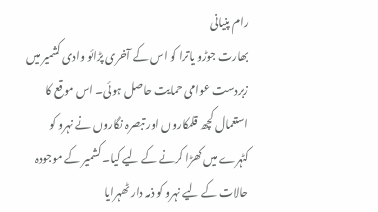رام پنیانی
بھارت جوڑو یاترا کو اس کے آخری پڑائو وادی کشمیر میں زبردست عوامی حمایت حاصل ہوئی۔ اس موقع کا استعمال کچھ قلمکاروں اور تبصرہ نگاروں نے نہرو کو کٹہرے میں کھڑا کرنے کے لیے کیا۔ کشمیر کے موجودہ حالات کے لیے نہرو کو ذمہ دار ٹھہرایا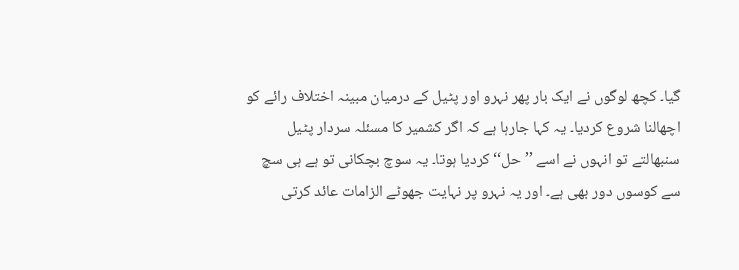گیا۔ کچھ لوگوں نے ایک بار پھر نہرو اور پٹیل کے درمیان مبینہ اختلاف رائے کو اچھالنا شروع کردیا۔ یہ کہا جارہا ہے کہ اگر کشمیر کا مسئلہ سردار پٹیل سنبھالتے تو انہوں نے اسے ’’حل‘‘ کردیا ہوتا۔ یہ سوچ بچکانی تو ہے ہی سچ سے کوسوں دور بھی ہے۔ اور یہ نہرو پر نہایت جھوٹے الزامات عائد کرتی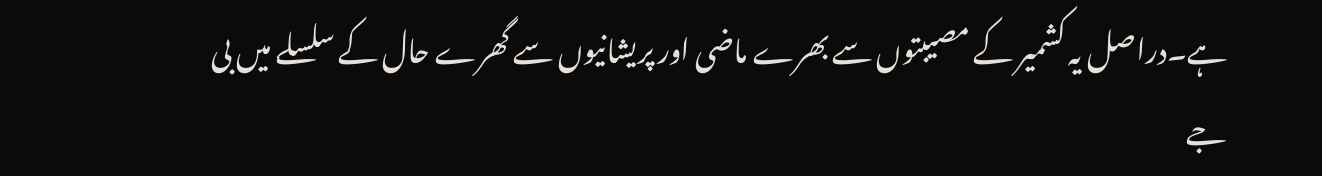ہے۔دراصل یہ کشمیر کے مصیبتوں سے بھرے ماضی اور پریشانیوں سے گھرے حال کے سلسلے میں بی جے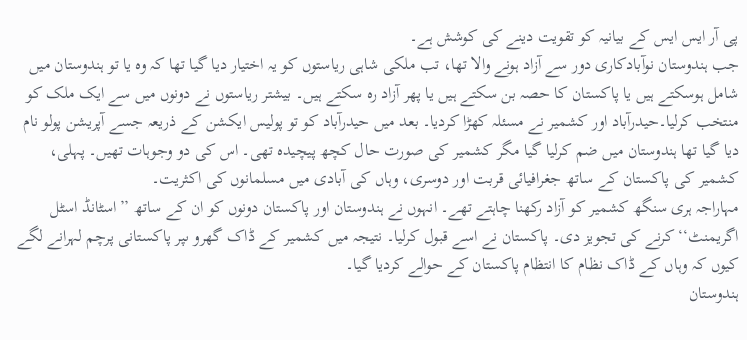پی آر ایس ایس کے بیانیہ کو تقویت دینے کی کوشش ہے۔
جب ہندوستان نوآبادکاری دور سے آزاد ہونے والا تھا، تب ملکی شاہی ریاستوں کو یہ اختیار دیا گیا تھا کہ وہ یا تو ہندوستان میں شامل ہوسکتے ہیں یا پاکستان کا حصہ بن سکتے ہیں یا پھر آزاد رہ سکتے ہیں۔ بیشتر ریاستوں نے دونوں میں سے ایک ملک کو منتخب کرلیا۔حیدرآباد اور کشمیر نے مسئلہ کھڑا کردیا۔ بعد میں حیدرآباد کو تو پولیس ایکشن کے ذریعہ جسے آپریشن پولو نام دیا گیا تھا ہندوستان میں ضم کرلیا گیا مگر کشمیر کی صورت حال کچھ پیچیدہ تھی۔ اس کی دو وجوہات تھیں۔ پہلی، کشمیر کی پاکستان کے ساتھ جغرافیائی قربت اور دوسری، وہاں کی آبادی میں مسلمانوں کی اکثریت۔
مہاراجہ ہری سنگھ کشمیر کو آزاد رکھنا چاہتے تھے۔ انہوں نے ہندوستان اور پاکستان دونوں کو ان کے ساتھ ’’اسٹانڈ اسٹل اگریمنٹ‘‘ کرنے کی تجویز دی۔ پاکستان نے اسے قبول کرلیا۔ نتیجہ میں کشمیر کے ڈاک گھرو ںپر پاکستانی پرچم لہرانے لگے کیوں کہ وہاں کے ڈاک نظام کا انتظام پاکستان کے حوالے کردیا گیا۔
ہندوستان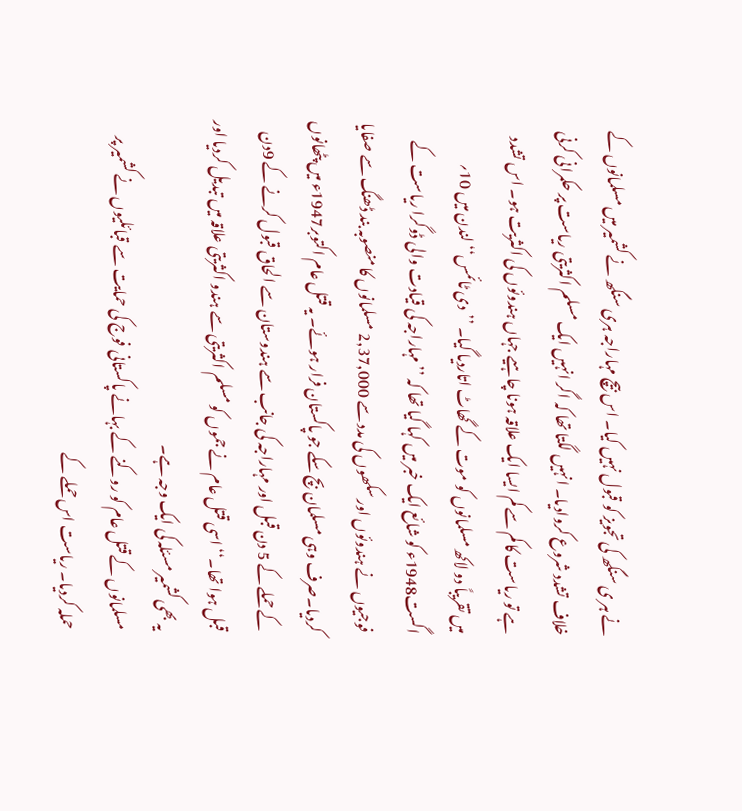نے ہر ی سنگھ کی تجویز کو قبول نہیں کیا۔ اس بیچ مہاراجہ ہری سنگھ نے کشمیر میں مسلمانوں کے خلاف تشدد شروع کروادیا۔ انہیں لگتا تھا کہ اگر انہیں ایک مسلم اکثریتی ریاست پر حکمرانی کرنی ہے تو ریاست کا کم سے کم ایسا ایک علاقہ ہونا چاہیے جہاں ہندوئوں کی اکثریت ہو۔ اس تشدد میں تقریباً دو لاکھ مسلمانوں کو موت کے گھاٹ اتاردیا گیا۔ ’’دی ٹائمس‘‘ لندن میں 10؍ اگست1948ء کو شائع ایک خبر میں کہا گیا تھا کہ ’’مہاراجہ کی قیادت والی ڈوگرا ریاست کے فوجیوں نے ہندوئوں اور سکھوں کی مدد سے 2,37,000 مسلمانوں کا منصوبہ بند ڈھنگ سے صفایا کردیا۔صرف وہی مسلمان بچ سکے جو پاکستان فرار ہوئے۔ یہ قتل عام اکتوبر1947ء میں پٹھانوں کے حملے کے 5 دن قبل اور مہاراجہ کی جانب سے ہندوستان سے الحاق قبول کرنے کے 9دن قبل ہوا تھا۔‘‘ اسی قتل عام نے جموں کو مسلم اکثریتی سے ہندو اکثریتی علاقہ میں تبدیل کردیا اور یہ بھی کشمیر مسئلہ کی ایک وجہ ہے۔
مسلمانوں کے قتل عام کو روکنے کے بہانے پاکستانی فوج کی حمایت سے قبائلیوں نے کشمیر پر حملہ کردیا۔ ریاست اس حملے کے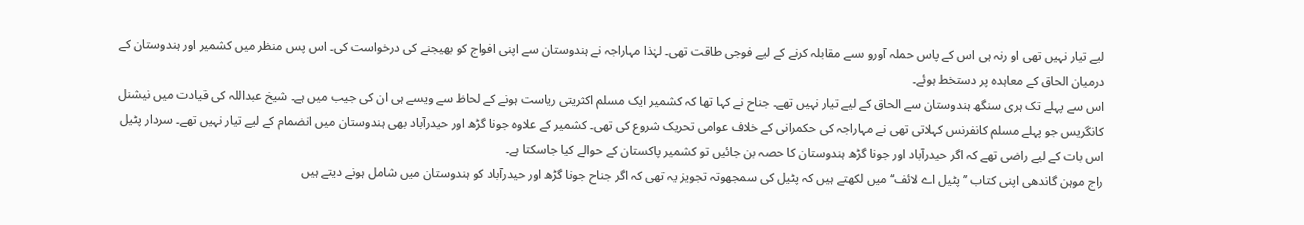لیے تیار نہیں تھی او رنہ ہی اس کے پاس حملہ آورو ںسے مقابلہ کرنے کے لیے فوجی طاقت تھی۔ لہٰذا مہاراجہ نے ہندوستان سے اپنی افواج کو بھیجنے کی درخواست کی۔ اس پس منظر میں کشمیر اور ہندوستان کے درمیان الحاق کے معاہدہ پر دستخط ہوئے۔
اس سے پہلے تک ہری سنگھ ہندوستان سے الحاق کے لیے تیار نہیں تھے۔ جناح نے کہا تھا کہ کشمیر ایک مسلم اکثریتی ریاست ہونے کے لحاظ سے ویسے ہی ان کی جیب میں ہے۔ شیخ عبداللہ کی قیادت میں نیشنل کانگریس جو پہلے مسلم کانفرنس کہلاتی تھی نے مہاراجہ کی حکمرانی کے خلاف عوامی تحریک شروع کی تھی۔ کشمیر کے علاوہ جونا گڑھ اور حیدرآباد بھی ہندوستان میں انضمام کے لیے تیار نہیں تھے۔ سردار پٹیل اس بات کے لیے راضی تھے کہ اگر حیدرآباد اور جونا گڑھ ہندوستان کا حصہ بن جائیں تو کشمیر پاکستان کے حوالے کیا جاسکتا ہے۔
راج موہن گاندھی اپنی کتاب ’’پٹیل اے لائف‘‘ میں لکھتے ہیں کہ پٹیل کی سمجھوتہ تجویز یہ تھی کہ اگر جناح جونا گڑھ اور حیدرآباد کو ہندوستان میں شامل ہونے دیتے ہیں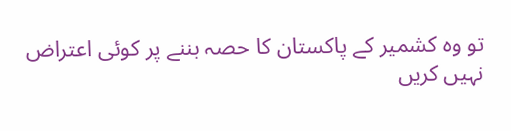تو وہ کشمیر کے پاکستان کا حصہ بننے پر کوئی اعتراض نہیں کریں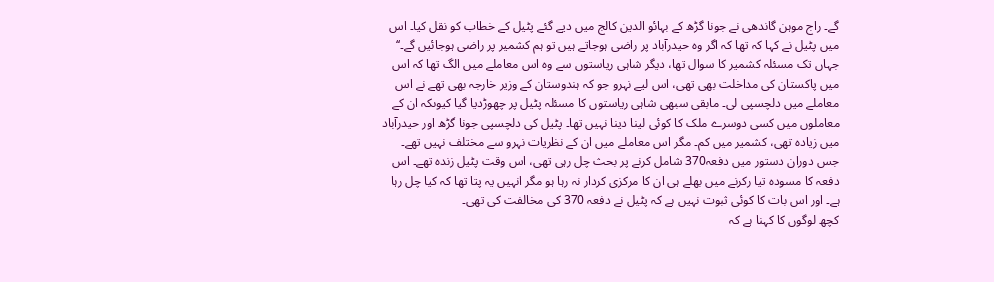گے۔ راج موہن گاندھی نے جونا گڑھ کے بہائو الدین کالج میں دیے گئے پٹیل کے خطاب کو نقل کیا۔ اس میں پٹیل نے کہا کہ تھا کہ اگر وہ حیدرآباد پر راضی ہوجاتے ہیں تو ہم کشمیر پر راضی ہوجائیں گے۔‘‘
جہاں تک مسئلہ کشمیر کا سوال تھا، دیگر شاہی ریاستوں سے وہ اس معاملے میں الگ تھا کہ اس میں پاکستان کی مداخلت بھی تھی، اس لیے نہرو جو کہ ہندوستان کے وزیر خارجہ بھی تھے نے اس معاملے میں دلچسپی لی۔ مابقی سبھی شاہی ریاستوں کا مسئلہ پٹیل پر چھوڑدیا گیا کیوںکہ ان کے معاملوں میں کسی دوسرے ملک کا کوئی لینا دینا نہیں تھا۔ پٹیل کی دلچسپی جونا گڑھ اور حیدرآباد میں زیادہ تھی، کشمیر میں کم۔ مگر اس معاملے میں ان کے نظریات نہرو سے مختلف نہیں تھے۔
جس دوران دستور میں دفعہ370 شامل کرنے پر بحث چل رہی تھی، اس وقت پٹیل زندہ تھے۔ اس دفعہ کا مسودہ تیا رکرنے میں بھلے ہی ان کا مرکزی کردار نہ رہا ہو مگر انہیں یہ پتا تھا کہ کیا چل رہا ہے۔ اور اس بات کا کوئی ثبوت نہیں ہے کہ پٹیل نے دفعہ 370 کی مخالفت کی تھی۔
کچھ لوگوں کا کہنا ہے کہ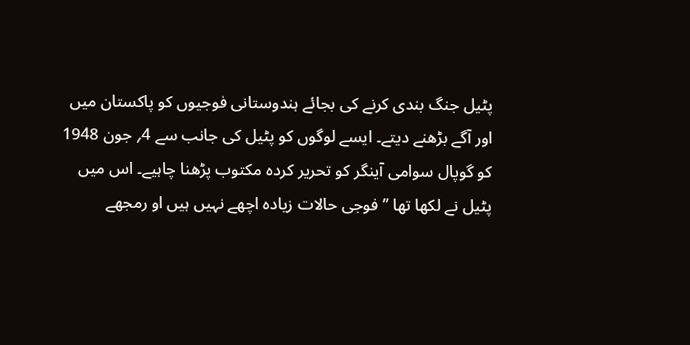پٹیل جنگ بندی کرنے کی بجائے ہندوستانی فوجیوں کو پاکستان میں اور آگے بڑھنے دیتے۔ ایسے لوگوں کو پٹیل کی جانب سے 4؍ جون 1948 کو گوپال سوامی آینگر کو تحریر کردہ مکتوب پڑھنا چاہیے۔ اس میں پٹیل نے لکھا تھا ’’فوجی حالات زیادہ اچھے نہیں ہیں او رمجھے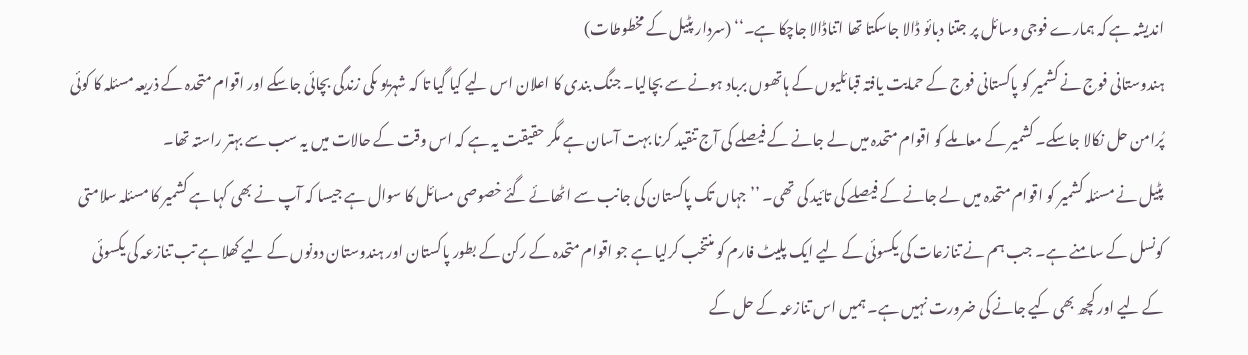اندیشہ ہے کہ ہمارے فوجی وسائل پر جتنا دبائو ڈالا جاسکتا تھا اتناڈالا جاچکا ہے۔‘‘ (سردار پٹیل کے مخطوطات)
ہندوستانی فوج نے کشمیر کو پاکستانی فوج کے حمایت یافتہ قبائلیوں کے ہاتھوں برباد ہونے سے بچالیا۔ جنگ بندی کا اعلان اس لیے کیا گیا تا کہ شہریو ںکی زندگی بچائی جاسکے اور اقوام متحدہ کے ذریعہ مسئلہ کا کوئی پُرامن حل نکالا جاسکے۔ کشمیر کے معاملے کو اقوام متحدہ میں لے جانے کے فیصلے کی آج تنقید کرنا بہت آسان ہے مگر حقیقت یہ ہے کہ اس وقت کے حالات میں یہ سب سے بہتر راستہ تھا۔
پٹیل نے مسئلہ کشمیر کو اقوام متحدہ میں لے جانے کے فیصلے کی تائید کی تھی۔ ’’جہاں تک پاکستان کی جانب سے اٹھائے گئے خصوصی مسائل کا سوال ہے جیسا کہ آپ نے بھی کہا ہے کشمیر کا مسئلہ سلامتی کونسل کے سامنے ہے۔ جب ہم نے تنازعات کی یکسوئی کے لیے ایک پلیٹ فارم کو منتخب کرلیا ہے جو اقوام متحدہ کے رکن کے بطور پاکستان اور ہندوستان دونوں کے لیے کھلا ہے تب تنازعہ کی یکسوئی کے لیے اور کچھ بھی کیے جانے کی ضرورت نہیں ہے۔ ہمیں اس تنازعہ کے حل کے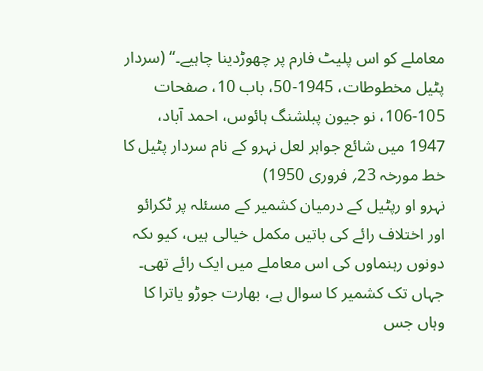معاملے کو اس پلیٹ فارم پر چھوڑدینا چاہیے۔‘‘ (سردار پٹیل مخطوطات، 1945-50، باب 10، صفحات 105-106، نو جیون پبلشنگ ہائوس، احمد آباد، 1947 میں شائع جواہر لعل نہرو کے نام سردار پٹیل کا خط مورخہ 23؍ فروری 1950)
نہرو او رپٹیل کے درمیان کشمیر کے مسئلہ پر ٹکرائو اور اختلاف رائے کی باتیں مکمل خیالی ہیں، کیو ںکہ دونوں رہنماوں کی اس معاملے میں ایک رائے تھی۔
جہاں تک کشمیر کا سوال ہے، بھارت جوڑو یاترا کا وہاں جس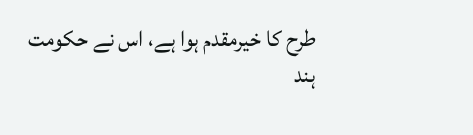طرح کا خیرمقدم ہوا ہے، اس نے حکومت ہند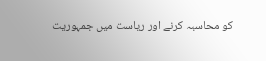کو محاسبہ کرنے اور ریاست میں جمہوریت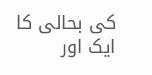کی بحالی کا ایک اور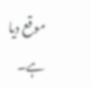موقع دیا ہے۔